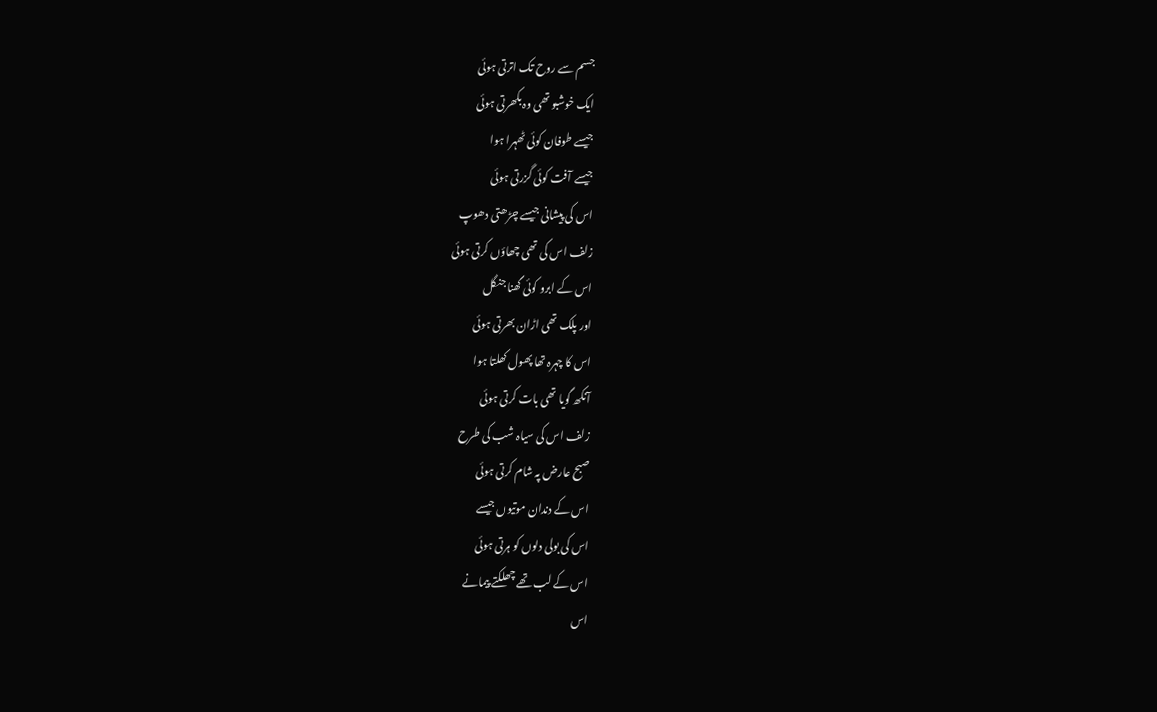جسم سے روح تک اترتی ہوئی
ایک خوشبو تھی وہ بکھرتی ہوئی
جیسے طوفان کوئی ٹھہرا ہوا
جیسے آفت کوئی گزرتی ہوئی
اس کی پیشانی جیسے چڑھتی دھوپ
زلف اس کی تھی چھاؤں کرتی ہوئی
اس کے ابرو کوئی گھنا جنگل
اور پلک تھی اڑان بھرتی ہوئی
اس کا چہرہ تھا پھول کھلتا ہوا
آنکھ گویا تھی بات کرتی ہوئی
زلف اس کی سیاہ شب کی طرح
صبح عارض پہ شام کرتی ہوئی
اس کے دندان موتیوں جیسے
اس کی بولی دلوں کو ہرتی ہوئی
اس کے لب تھے چھلکتے پیمانے
اس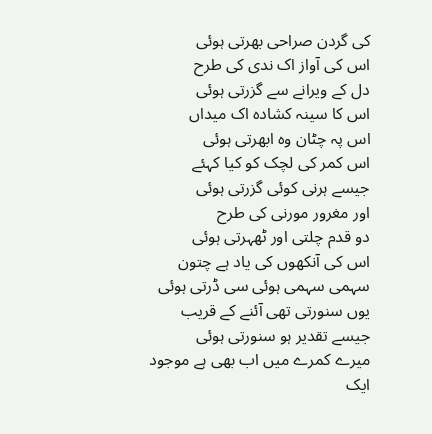کی گردن صراحی بھرتی ہوئی
اس کی آواز اک ندی کی طرح
دل کے ویرانے سے گزرتی ہوئی
اس کا سینہ کشادہ اک میداں
اس پہ چٹان وہ ابھرتی ہوئی
اس کمر کی لچک کو کیا کہئے
جیسے ہرنی کوئی گزرتی ہوئی
اور مغرور مورنی کی طرح
دو قدم چلتی اور ٹھہرتی ہوئی
اس کی آنکھوں کی یاد ہے چتون
سہمی سہمی ہوئی سی ڈرتی ہوئی
یوں سنورتی تھی آئنے کے قریب
جیسے تقدیر ہو سنورتی ہوئی
میرے کمرے میں اب بھی ہے موجود
ایک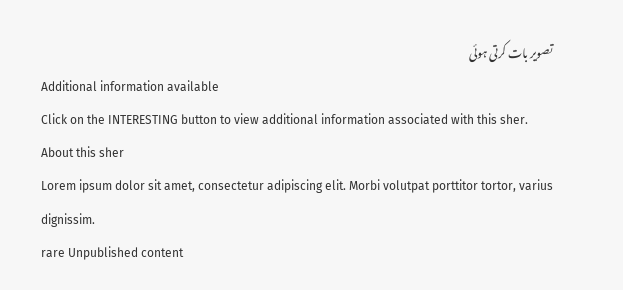تصویر بات کرتی ہوئی
Additional information available
Click on the INTERESTING button to view additional information associated with this sher.
About this sher
Lorem ipsum dolor sit amet, consectetur adipiscing elit. Morbi volutpat porttitor tortor, varius dignissim.
rare Unpublished content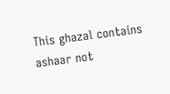This ghazal contains ashaar not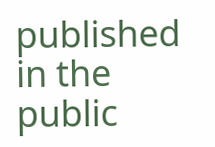published in the public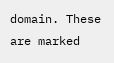domain. These are marked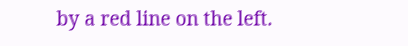by a red line on the left.